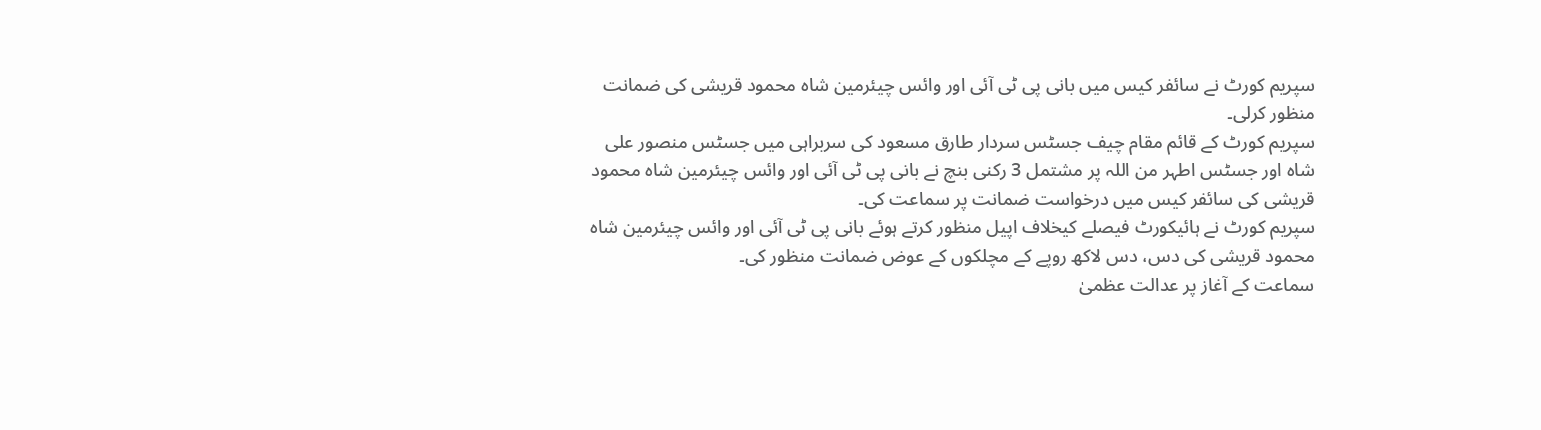سپریم کورٹ نے سائفر کیس میں بانی پی ٹی آئی اور وائس چیئرمین شاہ محمود قریشی کی ضمانت منظور کرلی۔
سپریم کورٹ کے قائم مقام چیف جسٹس سردار طارق مسعود کی سربراہی میں جسٹس منصور علی شاہ اور جسٹس اطہر من اللہ پر مشتمل 3 رکنی بنچ نے بانی پی ٹی آئی اور وائس چیئرمین شاہ محمود قریشی کی سائفر کیس میں درخواست ضمانت پر سماعت کی۔
سپریم کورٹ نے ہائیکورٹ فیصلے کیخلاف اپیل منظور کرتے ہوئے بانی پی ٹی آئی اور وائس چیئرمین شاہ محمود قریشی کی دس، دس لاکھ روپے کے مچلکوں کے عوض ضمانت منظور کی۔
سماعت کے آغاز پر عدالت عظمیٰ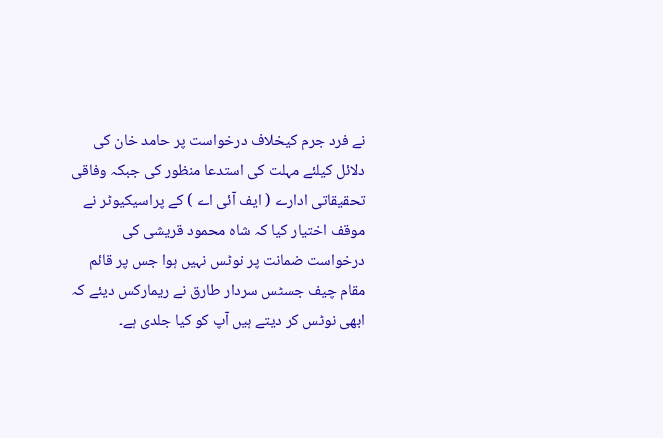نے فرد جرم کیخلاف درخواست پر حامد خان کی دلائل کیلئے مہلت کی استدعا منظور کی جبکہ وفاقی تحقیقاتی ادارے ( ایف آئی اے ) کے پراسیکیوٹر نے موقف اختیار کیا کہ شاہ محمود قریشی کی درخواست ضمانت پر نوٹس نہیں ہوا جس پر قائم مقام چیف جسٹس سردار طارق نے ریمارکس دیئے کہ ابھی نوٹس کر دیتے ہیں آپ کو کیا جلدی ہے۔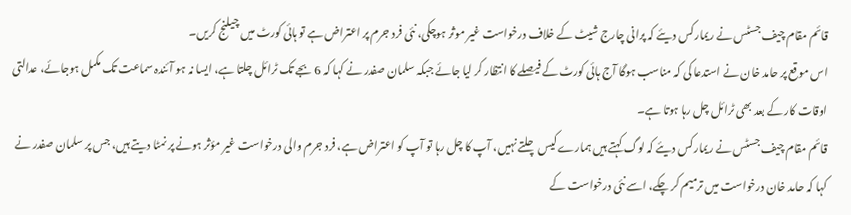قائم مقام چیف جسٹس نے ریمارکس دیئے کہ پرانی چارج شیٹ کے خلاف درخواست غیر موثر ہوچکی، نئی فرد جرم پر اعتراض ہے تو ہائی کورٹ میں چیلنج کریں۔
اس موقع پر حامد خان نے استدعا کی کہ مناسب ہوگا آج ہائی کورٹ کے فیصلے کا انتظار کر لیا جائے جبکہ سلمان صفدر نے کہا کہ 6 بجے تک ٹرائل چلتا ہے، ایسا نہ ہو آئندہ سماعت تک مکمل ہوجائے، عدالتی اوقات کار کے بعد بھی ٹرائل چل رہا ہوتا ہے۔
قائم مقام چیف جسٹس نے ریمارکس دیئے کہ لوگ کہتے ہیں ہمارے کیس چلتے نہیں، آپ کا چل رہا تو آپ کو اعتراض ہے، فرد جرم والی درخواست غیر مؤثر ہونے پر نمٹا دیتے ہیں، جس پر سلمان صفدر نے کہا کہ حامد خان درخواست میں ترمیم کر چکے، اسے نئی درخواست کے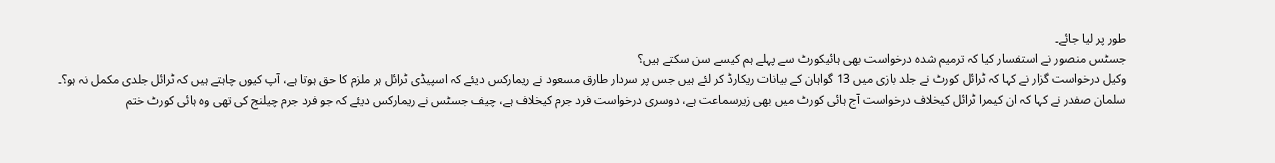طور پر لیا جائے۔
جسٹس منصور نے استفسار کیا کہ ترمیم شدہ درخواست بھی ہائیکورٹ سے پہلے ہم کیسے سن سکتے ہیں؟
وکیل درخواست گزار نے کہا کہ ٹرائل کورٹ نے جلد بازی میں 13 گواہان کے بیانات ریکارڈ کر لئے ہیں جس پر سردار طارق مسعود نے ریمارکس دیئے کہ اسپیڈی ٹرائل ہر ملزم کا حق ہوتا ہے، آپ کیوں چاہتے ہیں کہ ٹرائل جلدی مکمل نہ ہو؟۔
سلمان صفدر نے کہا کہ ان کیمرا ٹرائل کیخلاف درخواست آج ہائی کورٹ میں بھی زیرسماعت ہے، دوسری درخواست فرد جرم کیخلاف ہے، چیف جسٹس نے ریمارکس دیئے کہ جو فرد جرم چیلنج کی تھی وہ ہائی کورٹ ختم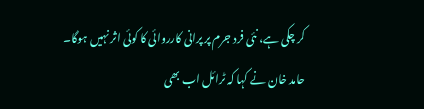کر چکی ہے، نئی فرد جرم پر پرانی کارروائی کا کوئی اثر نہیں ہوگا۔
حامد خان نے کہا کہ ٹرائل اب بھی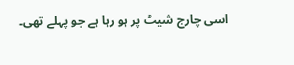اسی چارج شیٹ پر ہو رہا ہے جو پہلے تھی۔